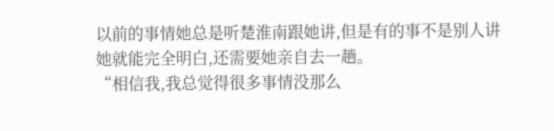以前的事情她总是听楚淮南跟她讲,但是有的事不是别人讲她就能完全明白,还需要她亲自去一趟。
“相信我,我总觉得很多事情没那么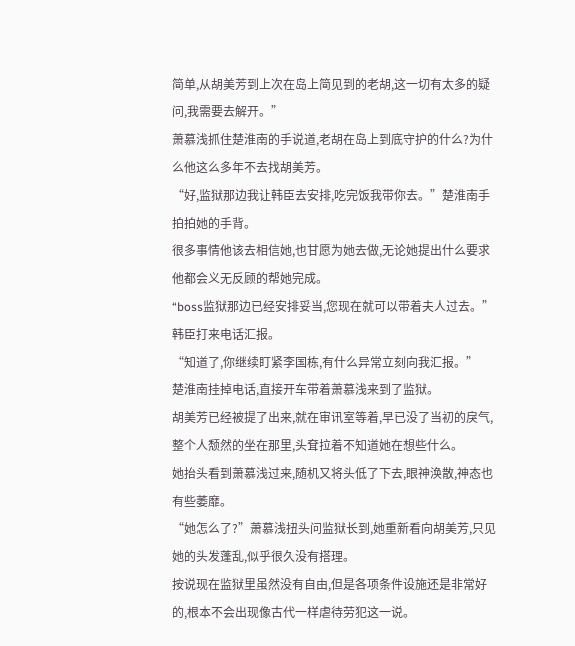简单,从胡美芳到上次在岛上简见到的老胡,这一切有太多的疑问,我需要去解开。”
萧慕浅抓住楚淮南的手说道,老胡在岛上到底守护的什么?为什么他这么多年不去找胡美芳。
“好,监狱那边我让韩臣去安排,吃完饭我带你去。”楚淮南手拍拍她的手背。
很多事情他该去相信她,也甘愿为她去做,无论她提出什么要求他都会义无反顾的帮她完成。
“boss监狱那边已经安排妥当,您现在就可以带着夫人过去。”
韩臣打来电话汇报。
“知道了,你继续盯紧李国栋,有什么异常立刻向我汇报。”
楚淮南挂掉电话,直接开车带着萧慕浅来到了监狱。
胡美芳已经被提了出来,就在审讯室等着,早已没了当初的戾气,整个人颓然的坐在那里,头耷拉着不知道她在想些什么。
她抬头看到萧慕浅过来,随机又将头低了下去,眼神涣散,神态也有些萎靡。
“她怎么了?”萧慕浅扭头问监狱长到,她重新看向胡美芳,只见她的头发蓬乱,似乎很久没有搭理。
按说现在监狱里虽然没有自由,但是各项条件设施还是非常好的,根本不会出现像古代一样虐待劳犯这一说。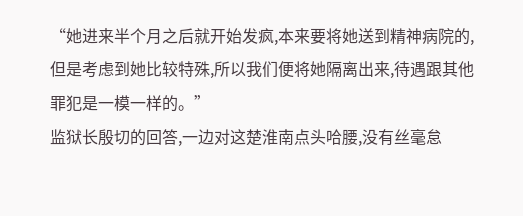“她进来半个月之后就开始发疯,本来要将她送到精神病院的,但是考虑到她比较特殊,所以我们便将她隔离出来,待遇跟其他罪犯是一模一样的。”
监狱长殷切的回答,一边对这楚淮南点头哈腰,没有丝毫怠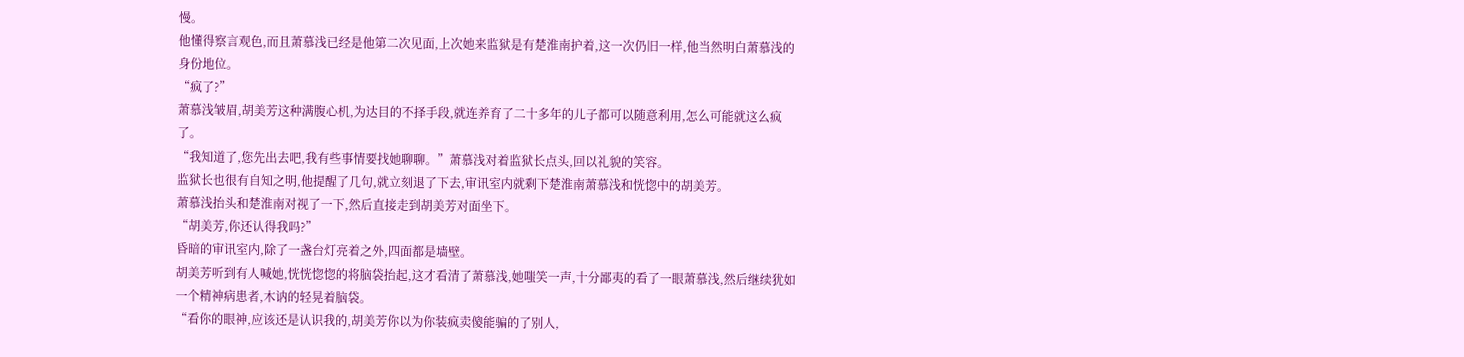慢。
他懂得察言观色,而且萧慕浅已经是他第二次见面,上次她来监狱是有楚淮南护着,这一次仍旧一样,他当然明白萧慕浅的身份地位。
“疯了?”
萧慕浅皱眉,胡美芳这种满腹心机,为达目的不择手段,就连养育了二十多年的儿子都可以随意利用,怎么可能就这么疯了。
“我知道了,您先出去吧,我有些事情要找她聊聊。”萧慕浅对着监狱长点头,回以礼貌的笑容。
监狱长也很有自知之明,他提醒了几句,就立刻退了下去,审讯室内就剩下楚淮南萧慕浅和恍惚中的胡美芳。
萧慕浅抬头和楚淮南对视了一下,然后直接走到胡美芳对面坐下。
“胡美芳,你还认得我吗?”
昏暗的审讯室内,除了一盏台灯亮着之外,四面都是墙壁。
胡美芳听到有人喊她,恍恍惚惚的将脑袋抬起,这才看清了萧慕浅,她嗤笑一声,十分鄙夷的看了一眼萧慕浅,然后继续犹如一个精神病患者,木讷的轻晃着脑袋。
“看你的眼神,应该还是认识我的,胡美芳你以为你装疯卖傻能骗的了别人,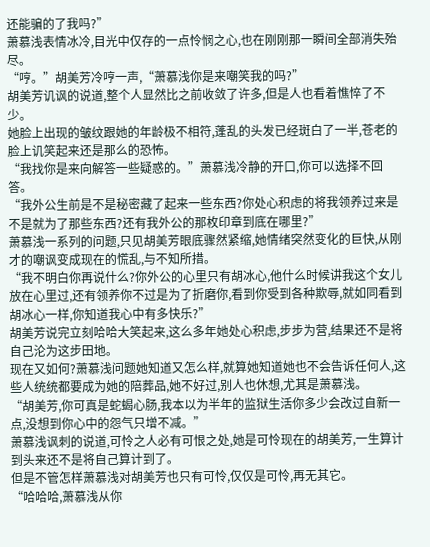还能骗的了我吗?”
萧慕浅表情冰冷,目光中仅存的一点怜悯之心,也在刚刚那一瞬间全部消失殆尽。
“哼。”胡美芳冷哼一声,“萧慕浅你是来嘲笑我的吗?”
胡美芳讥讽的说道,整个人显然比之前收敛了许多,但是人也看着憔悴了不少。
她脸上出现的皱纹跟她的年龄极不相符,蓬乱的头发已经斑白了一半,苍老的脸上讥笑起来还是那么的恐怖。
“我找你是来向解答一些疑惑的。”萧慕浅冷静的开口,你可以选择不回答。
“我外公生前是不是秘密藏了起来一些东西?你处心积虑的将我领养过来是不是就为了那些东西?还有我外公的那枚印章到底在哪里?”
萧慕浅一系列的问题,只见胡美芳眼底骤然紧缩,她情绪突然变化的巨快,从刚才的嘲讽变成现在的慌乱,与不知所措。
“我不明白你再说什么?你外公的心里只有胡冰心,他什么时候讲我这个女儿放在心里过,还有领养你不过是为了折磨你,看到你受到各种欺辱,就如同看到胡冰心一样,你知道我心中有多快乐?”
胡美芳说完立刻哈哈大笑起来,这么多年她处心积虑,步步为营,结果还不是将自己沦为这步田地。
现在又如何?萧慕浅问题她知道又怎么样,就算她知道她也不会告诉任何人,这些人统统都要成为她的陪葬品,她不好过,别人也休想,尤其是萧慕浅。
“胡美芳,你可真是蛇蝎心肠,我本以为半年的监狱生活你多少会改过自新一点,没想到你心中的怨气只增不减。”
萧慕浅讽刺的说道,可怜之人必有可恨之处,她是可怜现在的胡美芳,一生算计到头来还不是将自己算计到了。
但是不管怎样萧慕浅对胡美芳也只有可怜,仅仅是可怜,再无其它。
“哈哈哈,萧慕浅从你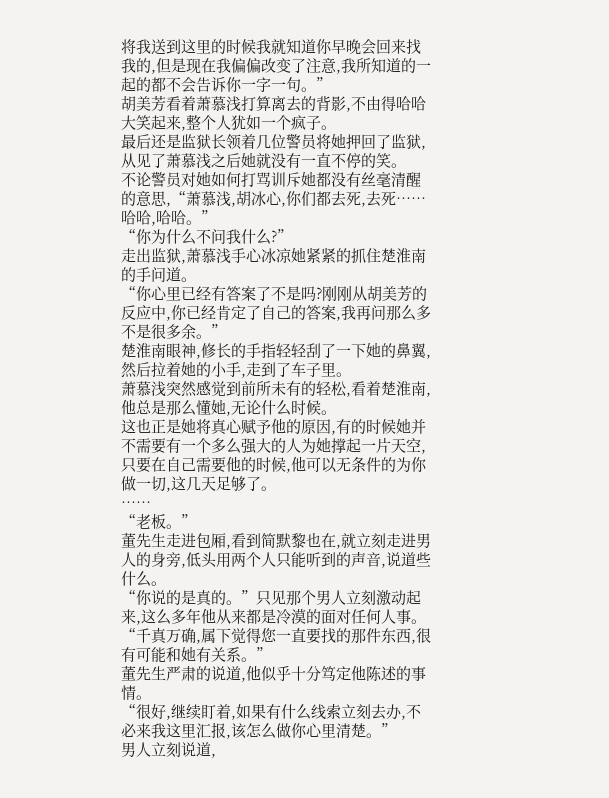将我送到这里的时候我就知道你早晚会回来找我的,但是现在我偏偏改变了注意,我所知道的一起的都不会告诉你一字一句。”
胡美芳看着萧慕浅打算离去的背影,不由得哈哈大笑起来,整个人犹如一个疯子。
最后还是监狱长领着几位警员将她押回了监狱,从见了萧慕浅之后她就没有一直不停的笑。
不论警员对她如何打骂训斥她都没有丝毫清醒的意思,“萧慕浅,胡冰心,你们都去死,去死……哈哈,哈哈。”
“你为什么不问我什么?”
走出监狱,萧慕浅手心冰凉她紧紧的抓住楚淮南的手问道。
“你心里已经有答案了不是吗?刚刚从胡美芳的反应中,你已经肯定了自己的答案,我再问那么多不是很多余。”
楚淮南眼神,修长的手指轻轻刮了一下她的鼻翼,然后拉着她的小手,走到了车子里。
萧慕浅突然感觉到前所未有的轻松,看着楚淮南,他总是那么懂她,无论什么时候。
这也正是她将真心赋予他的原因,有的时候她并不需要有一个多么强大的人为她撑起一片天空,只要在自己需要他的时候,他可以无条件的为你做一切,这几天足够了。
……
“老板。”
董先生走进包厢,看到简默黎也在,就立刻走进男人的身旁,低头用两个人只能听到的声音,说道些什么。
“你说的是真的。”只见那个男人立刻激动起来,这么多年他从来都是冷漠的面对任何人事。
“千真万确,属下觉得您一直要找的那件东西,很有可能和她有关系。”
董先生严肃的说道,他似乎十分笃定他陈述的事情。
“很好,继续盯着,如果有什么线索立刻去办,不必来我这里汇报,该怎么做你心里清楚。”
男人立刻说道,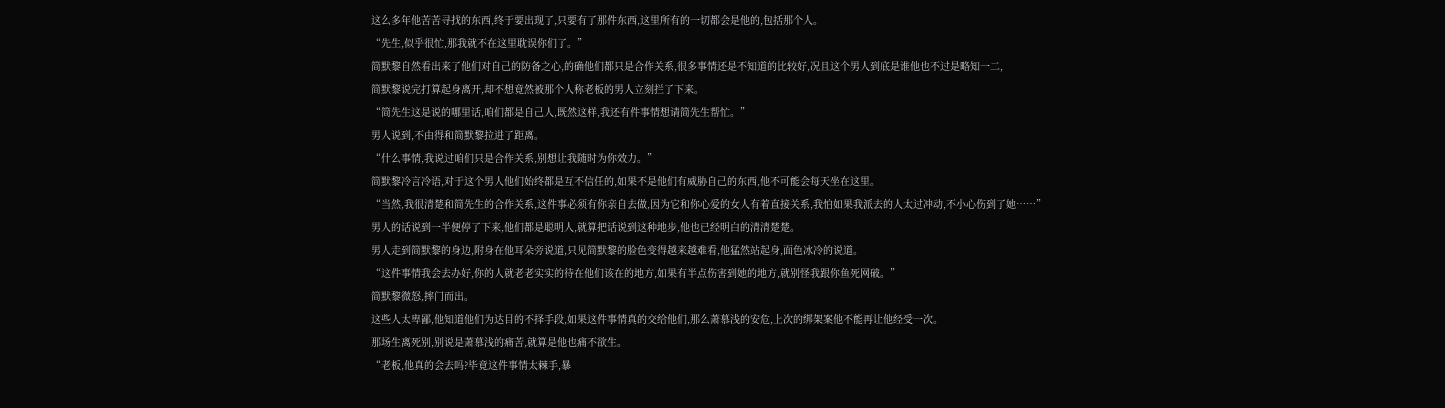这么多年他苦苦寻找的东西,终于要出现了,只要有了那件东西,这里所有的一切都会是他的,包括那个人。
“先生,似乎很忙,那我就不在这里耽误你们了。”
简默黎自然看出来了他们对自己的防备之心,的确他们都只是合作关系,很多事情还是不知道的比较好,况且这个男人到底是谁他也不过是略知一二,
简默黎说完打算起身离开,却不想竟然被那个人称老板的男人立刻拦了下来。
“简先生这是说的哪里话,咱们都是自己人,既然这样,我还有件事情想请简先生帮忙。”
男人说到,不由得和简默黎拉进了距离。
“什么事情,我说过咱们只是合作关系,别想让我随时为你效力。”
简默黎冷言冷语,对于这个男人他们始终都是互不信任的,如果不是他们有威胁自己的东西,他不可能会每天坐在这里。
“当然,我很清楚和简先生的合作关系,这件事必须有你亲自去做,因为它和你心爱的女人有着直接关系,我怕如果我派去的人太过冲动,不小心伤到了她……”
男人的话说到一半便停了下来,他们都是聪明人,就算把话说到这种地步,他也已经明白的清清楚楚。
男人走到简默黎的身边,附身在他耳朵旁说道,只见简默黎的脸色变得越来越难看,他猛然站起身,面色冰冷的说道。
“这件事情我会去办好,你的人就老老实实的待在他们该在的地方,如果有半点伤害到她的地方,就别怪我跟你鱼死网破。”
简默黎微怒,摔门而出。
这些人太卑鄙,他知道他们为达目的不择手段,如果这件事情真的交给他们,那么萧慕浅的安危,上次的绑架案他不能再让他经受一次。
那场生离死别,别说是萧慕浅的痛苦,就算是他也痛不欲生。
“老板,他真的会去吗?毕竟这件事情太棘手,暴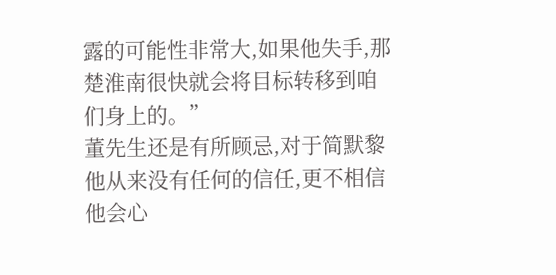露的可能性非常大,如果他失手,那楚淮南很快就会将目标转移到咱们身上的。”
董先生还是有所顾忌,对于简默黎他从来没有任何的信任,更不相信他会心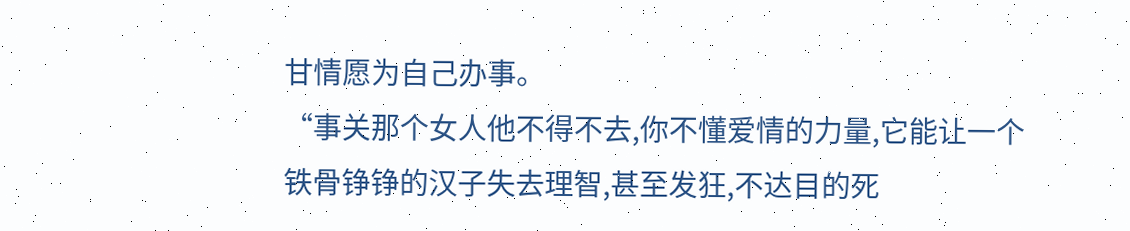甘情愿为自己办事。
“事关那个女人他不得不去,你不懂爱情的力量,它能让一个铁骨铮铮的汉子失去理智,甚至发狂,不达目的死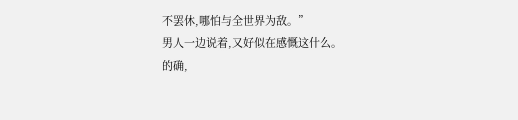不罢休,哪怕与全世界为敌。”
男人一边说着,又好似在感慨这什么。
的确,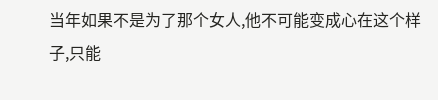当年如果不是为了那个女人,他不可能变成心在这个样子,只能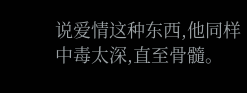说爱情这种东西,他同样中毒太深,直至骨髓。